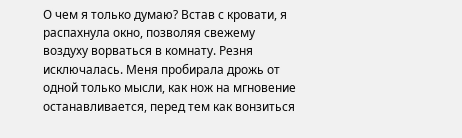О чем я только думаю? Встав с кровати, я распахнула окно, позволяя свежему воздуху ворваться в комнату. Резня исключалась. Меня пробирала дрожь от одной только мысли, как нож на мгновение останавливается, перед тем как вонзиться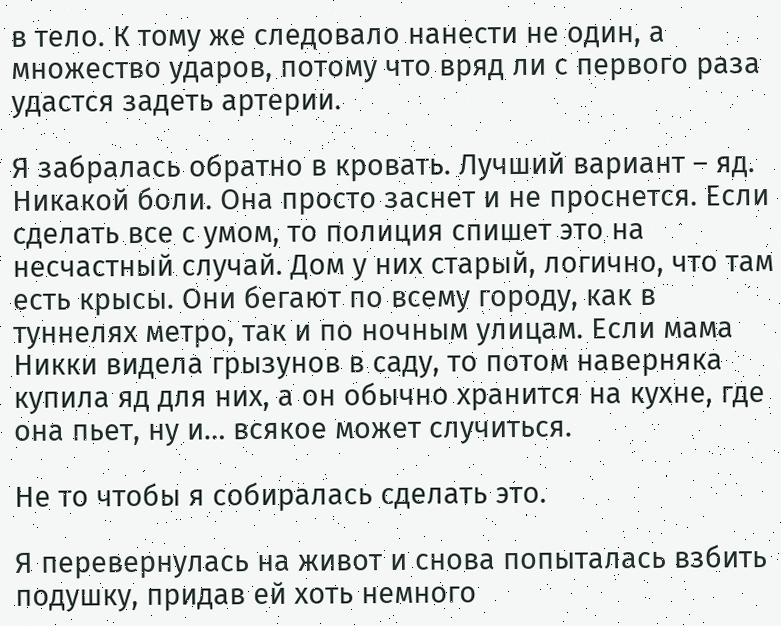в тело. К тому же следовало нанести не один, а множество ударов, потому что вряд ли с первого раза удастся задеть артерии.

Я забралась обратно в кровать. Лучший вариант – яд. Никакой боли. Она просто заснет и не проснется. Если сделать все с умом, то полиция спишет это на несчастный случай. Дом у них старый, логично, что там есть крысы. Они бегают по всему городу, как в туннелях метро, так и по ночным улицам. Если мама Никки видела грызунов в саду, то потом наверняка купила яд для них, а он обычно хранится на кухне, где она пьет, ну и… всякое может случиться.

Не то чтобы я собиралась сделать это.

Я перевернулась на живот и снова попыталась взбить подушку, придав ей хоть немного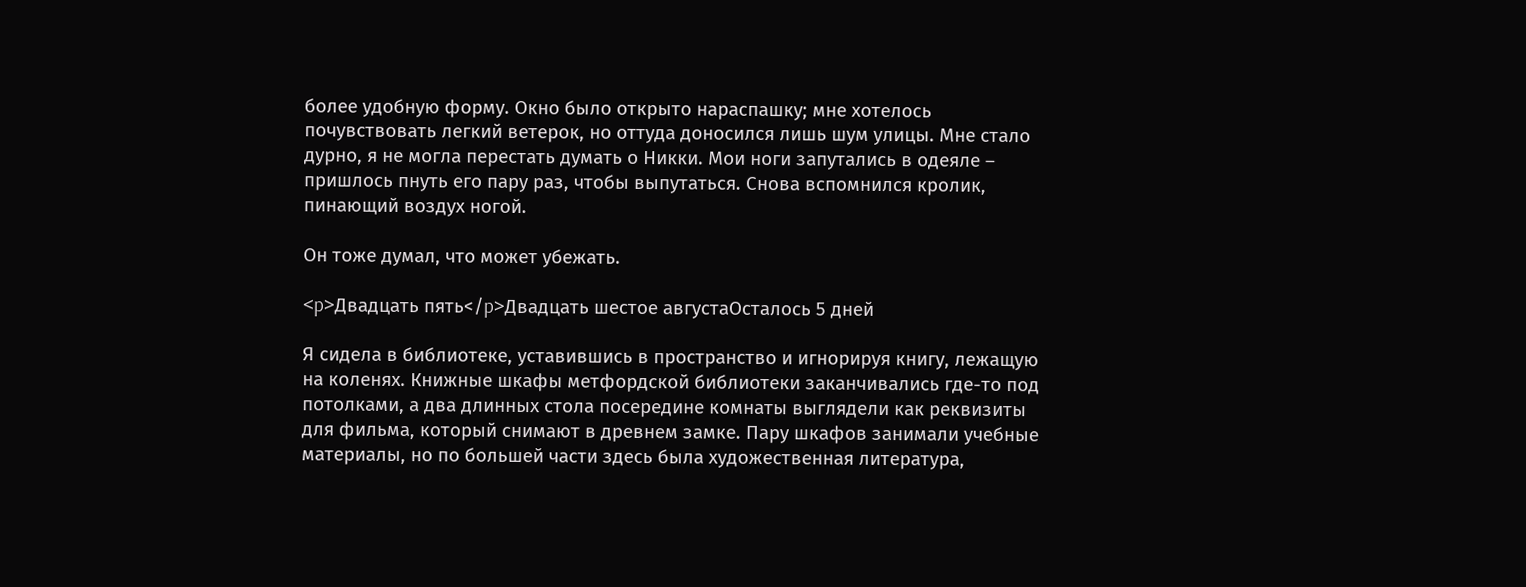более удобную форму. Окно было открыто нараспашку; мне хотелось почувствовать легкий ветерок, но оттуда доносился лишь шум улицы. Мне стало дурно, я не могла перестать думать о Никки. Мои ноги запутались в одеяле – пришлось пнуть его пару раз, чтобы выпутаться. Снова вспомнился кролик, пинающий воздух ногой.

Он тоже думал, что может убежать.

<p>Двадцать пять</p>Двадцать шестое августаОсталось 5 дней

Я сидела в библиотеке, уставившись в пространство и игнорируя книгу, лежащую на коленях. Книжные шкафы метфордской библиотеки заканчивались где-то под потолками, а два длинных стола посередине комнаты выглядели как реквизиты для фильма, который снимают в древнем замке. Пару шкафов занимали учебные материалы, но по большей части здесь была художественная литература,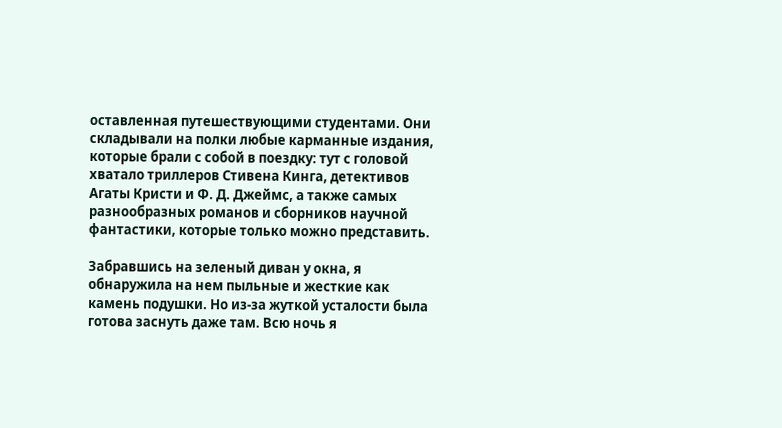оставленная путешествующими студентами. Они складывали на полки любые карманные издания, которые брали с собой в поездку: тут с головой хватало триллеров Стивена Кинга, детективов Агаты Кристи и Ф. Д. Джеймс, а также самых разнообразных романов и сборников научной фантастики, которые только можно представить.

Забравшись на зеленый диван у окна, я обнаружила на нем пыльные и жесткие как камень подушки. Но из-за жуткой усталости была готова заснуть даже там. Всю ночь я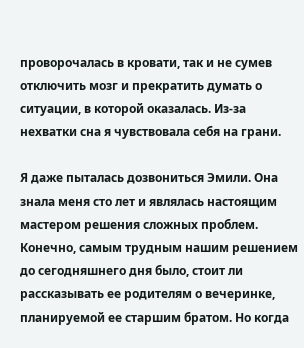проворочалась в кровати, так и не сумев отключить мозг и прекратить думать о ситуации, в которой оказалась. Из-за нехватки сна я чувствовала себя на грани.

Я даже пыталась дозвониться Эмили. Она знала меня сто лет и являлась настоящим мастером решения сложных проблем. Конечно, самым трудным нашим решением до сегодняшнего дня было, стоит ли рассказывать ее родителям о вечеринке, планируемой ее старшим братом. Но когда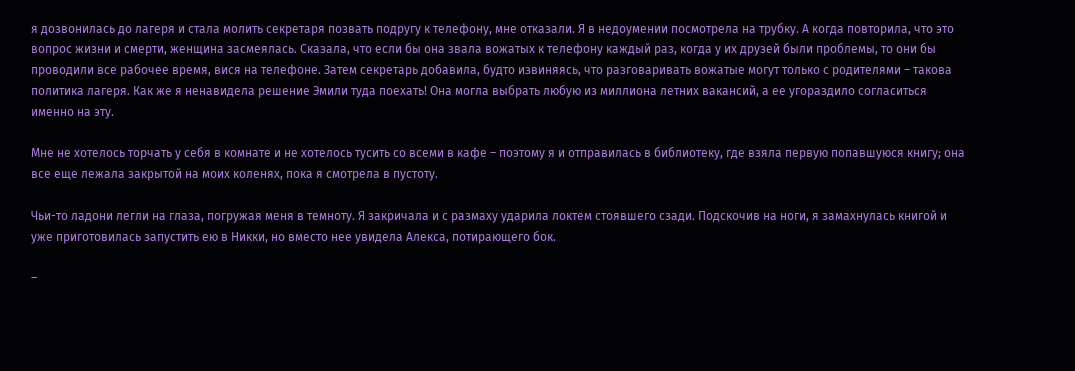я дозвонилась до лагеря и стала молить секретаря позвать подругу к телефону, мне отказали. Я в недоумении посмотрела на трубку. А когда повторила, что это вопрос жизни и смерти, женщина засмеялась. Сказала, что если бы она звала вожатых к телефону каждый раз, когда у их друзей были проблемы, то они бы проводили все рабочее время, вися на телефоне. Затем секретарь добавила, будто извиняясь, что разговаривать вожатые могут только с родителями – такова политика лагеря. Как же я ненавидела решение Эмили туда поехать! Она могла выбрать любую из миллиона летних вакансий, а ее угораздило согласиться именно на эту.

Мне не хотелось торчать у себя в комнате и не хотелось тусить со всеми в кафе – поэтому я и отправилась в библиотеку, где взяла первую попавшуюся книгу; она все еще лежала закрытой на моих коленях, пока я смотрела в пустоту.

Чьи-то ладони легли на глаза, погружая меня в темноту. Я закричала и с размаху ударила локтем стоявшего сзади. Подскочив на ноги, я замахнулась книгой и уже приготовилась запустить ею в Никки, но вместо нее увидела Алекса, потирающего бок.

–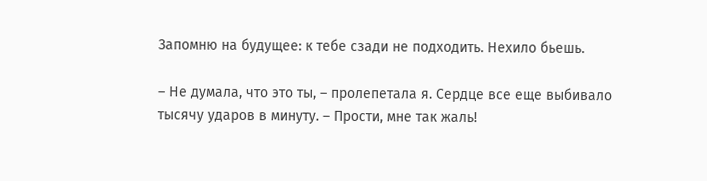Запомню на будущее: к тебе сзади не подходить. Нехило бьешь.

– Не думала, что это ты, – пролепетала я. Сердце все еще выбивало тысячу ударов в минуту. – Прости, мне так жаль!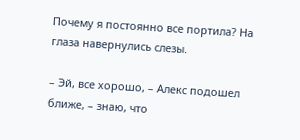Почему я постоянно все портила? На глаза навернулись слезы.

– Эй, все хорошо, – Алекс подошел ближе, – знаю, что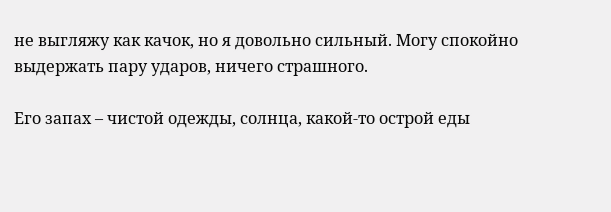не выгляжу как качок, но я довольно сильный. Могу спокойно выдержать пару ударов, ничего страшного.

Его запах – чистой одежды, солнца, какой-то острой еды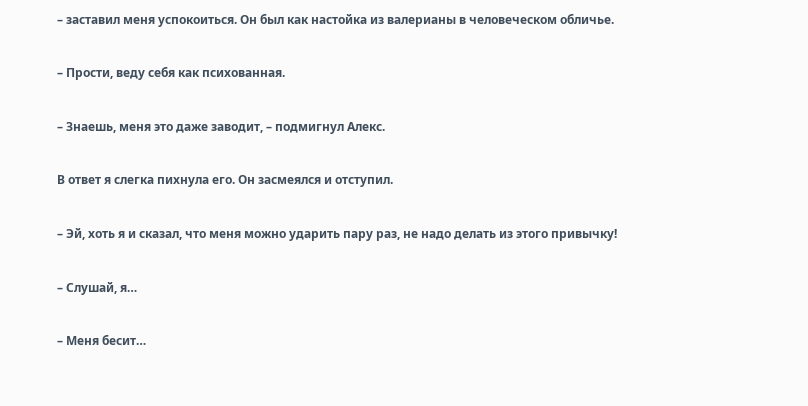– заставил меня успокоиться. Он был как настойка из валерианы в человеческом обличье.

– Прости, веду себя как психованная.

– Знаешь, меня это даже заводит, – подмигнул Алекс.

В ответ я слегка пихнула его. Он засмеялся и отступил.

– Эй, хоть я и сказал, что меня можно ударить пару раз, не надо делать из этого привычку!

– Слушай, я…

– Меня бесит…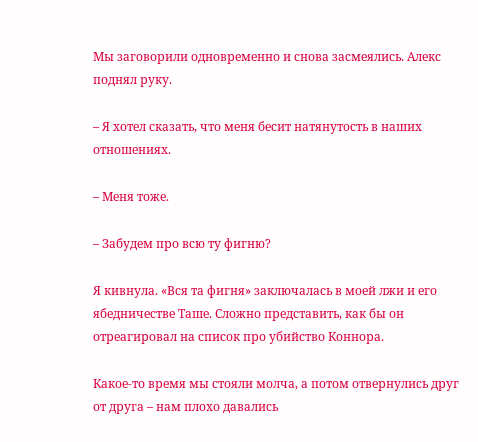Мы заговорили одновременно и снова засмеялись. Алекс поднял руку.

– Я хотел сказать, что меня бесит натянутость в наших отношениях.

– Меня тоже.

– Забудем про всю ту фигню?

Я кивнула. «Вся та фигня» заключалась в моей лжи и его ябедничестве Таше. Сложно представить, как бы он отреагировал на список про убийство Коннора.

Какое-то время мы стояли молча, а потом отвернулись друг от друга – нам плохо давались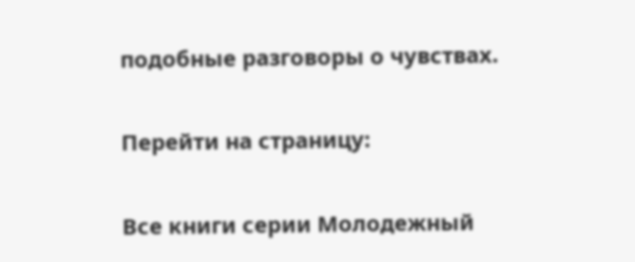подобные разговоры о чувствах.

Перейти на страницу:

Все книги серии Молодежный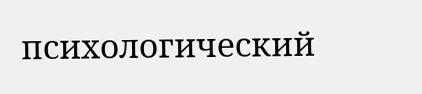психологический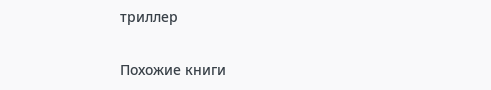триллер

Похожие книги